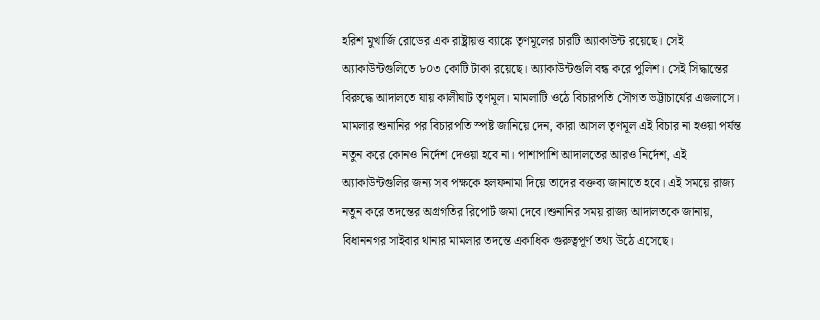হরিশ মুখার্জি রোডের এক রাষ্ট্রায়ত্ত ব্যাঙ্কে তৃণমূলের চারটি অ্যাকাউন্ট রয়েছে। সেই অ্যাকাউন্টগুলিতে ৮০৩ কোটি টাকা রয়েছে। অ্যাকাউন্টগুলি বন্ধ করে পুলিশ। সেই সিদ্ধান্তের বিরুদ্ধে আদালতে যায় কালীঘাট তৃণমূল। মামলাটি ওঠে বিচারপতি সৌগত ভট্টাচার্যের এজলাসে। মামলার শুনানির পর বিচারপতি স্পষ্ট জানিয়ে দেন, কারা আসল তৃণমূল এই বিচার না হওয়া পর্যন্ত নতুন করে কোনও নির্দেশ দেওয়া হবে না। পাশাপাশি আদালতের আরও নির্দেশ, এই অ্যাকাউন্টগুলির জন্য সব পক্ষকে হলফনামা দিয়ে তাদের বক্তব্য জানাতে হবে। এই সময়ে রাজ্য নতুন করে তদন্তের অগ্রগতির রিপোর্ট জমা দেবে।শুনানির সময় রাজ্য আদালতকে জানায়, বিধাননগর সাইবার থানার মামলার তদন্তে একাধিক গুরুত্বপূর্ণ তথ্য উঠে এসেছে।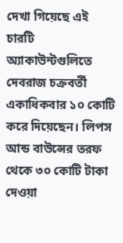দেখা গিয়েছে এই চারটি অ্যাকাউন্টগুলিতে দেবরাজ চক্রবর্তী একাধিকবার ১০ কোটি করে দিয়েছেন। লিপস আন্ড বাউন্সের তরফ থেকে ৩০ কোটি টাকা দেওয়া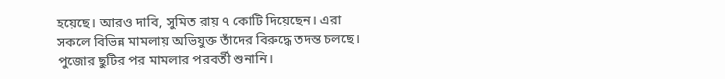হয়েছে। আরও দাবি, সুমিত রায় ৭ কোটি দিয়েছেন। এরা সকলে বিভিন্ন মামলায় অভিযুক্ত তাঁদের বিরুদ্ধে তদন্ত চলছে। পুজোর ছুটির পর মামলার পরবর্তী শুনানি।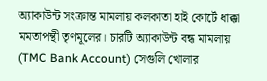অ্যাকাউন্ট সংক্রান্ত মামলায় কলকাতা হাই কোর্টে ধাক্কা মমতাপন্থী তৃণমূলের। চারটি অ্যাকাউন্ট বন্ধ মামলায় (TMC Bank Account) সেগুলি খোলার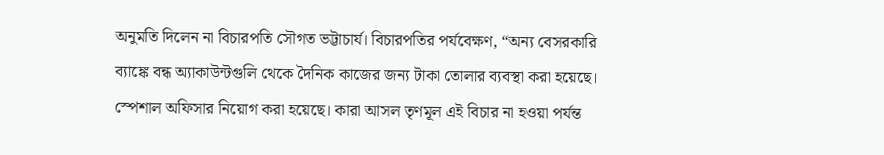অনুমতি দিলেন না বিচারপতি সৌগত ভট্টাচার্য। বিচারপতির পর্যবেক্ষণ, “অন্য বেসরকারি ব্যাঙ্কে বন্ধ অ্যাকাউন্টগুলি থেকে দৈনিক কাজের জন্য টাকা তোলার ব্যবস্থা করা হয়েছে। স্পেশাল অফিসার নিয়োগ করা হয়েছে। কারা আসল তৃণমূল এই বিচার না হওয়া পর্যন্ত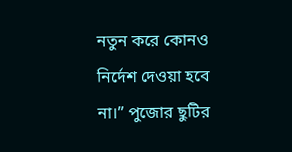নতুন করে কোনও নির্দেশ দেওয়া হবে না।” পুজোর ছুটির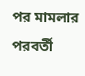পর মামলার পরবর্তী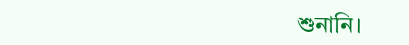শুনানি।